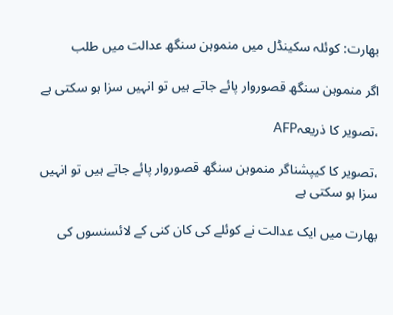بھارت: کوئلہ سکینڈل میں منموہن سنگھ عدالت میں طلب

اگر منموہن سنگھ قصوروار پائے جاتے ہیں تو انہیں سزا ہو سکتی ہے

،تصویر کا ذریعہAFP

،تصویر کا کیپشناگر منموہن سنگھ قصوروار پائے جاتے ہیں تو انہیں سزا ہو سکتی ہے

بھارت میں ایک عدالت نے کوئلے کی کان کنی کے لائسنسوں کی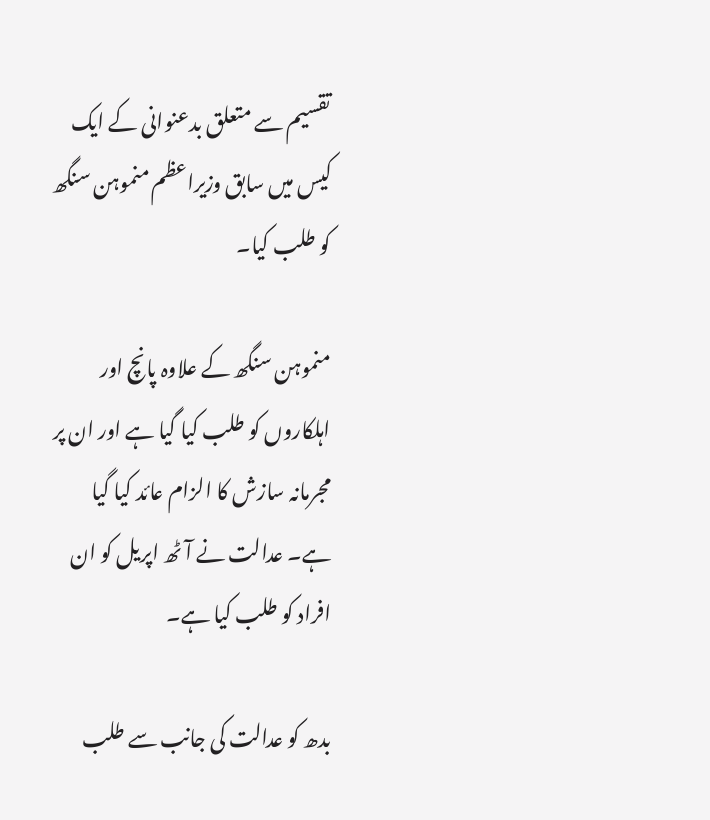تقسیم سے متعلق بدعنوانی کے ایک کیس میں سابق وزیراعظم منموہن سنگھ کو طلب کیا۔

منموہن سنگھ کے علاوہ پانچ اور اہلکاروں کو طلب کیا گیا ہے اور ان پر مجرمانہ سازش کا الزام عائد کیا گیا ہے۔ عدالت نے آٹھ اپریل کو ان افراد کو طلب کیا ہے۔

بدھ کو عدالت کی جانب سے طلب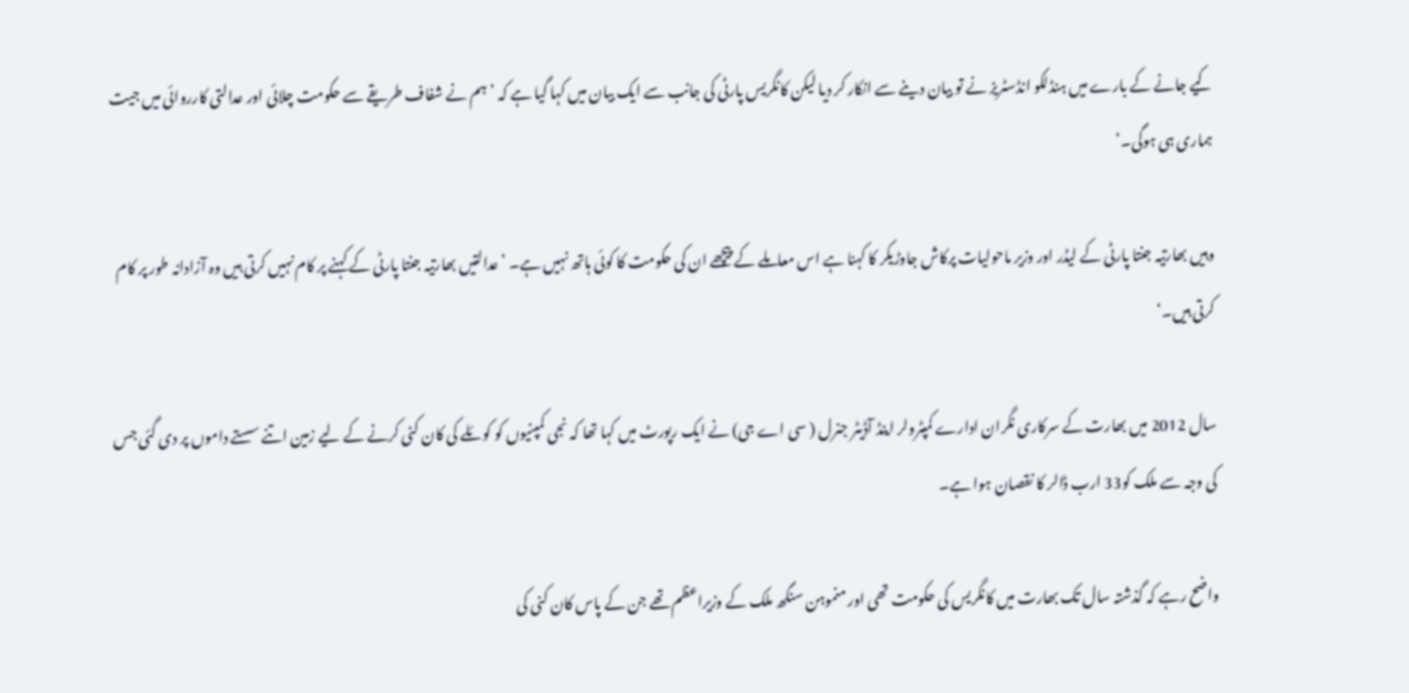کیے جانے کے بارے میں ہنڈلکو انڈسٹریز نے تو بیان دینے سے انکار کر دیا لیکن کانگریس پارٹی کی جانب سے ایک بیان میں کہا گیا ہے کہ ’ہم نے شفاف طریقے سے حکومت چلائی اور عدالتی کارروائی میں جیت ہماری ہی ہوگی۔‘

وہیں بھارتیہ جنتا پارٹی کے لیڈر اور وزیر ماحولیات پرکاش جاوڑیکر کا کہنا ہے اس معاملے کے پیچھے ان کی حکومت کا کوئی ہاتھ نہیں ہے۔ ’عدالتیں بھارتیہ جنتا پارٹی کے کہنے پر کام نہیں کرتی ہیں وہ آزادانہ طور پر کام کرتی ہیں۔‘

سال 2012 میں بھارت کے سرکاری نگران ادارے کمپٹرولر اینڈ آڈیٹر جنرل ( سی اے جی) نے ایک رپورٹ میں کہا تھا کہ نجی کمپنیوں کو کوئلے کی کان کنی کرنے کے لیے زمین اتنے سستے داموں پر دی گئی جس کی وجہ سے ملک کو33 ارب ڈالر کا نقصان ہوا ہے۔

واضح رہے کہ گذشتہ سال تک بھارت میں کانگریس کی حکومت تھی اور منموہن سنگھ ملک کے وزیراعظم تھے جن کے پاس کان کنی کی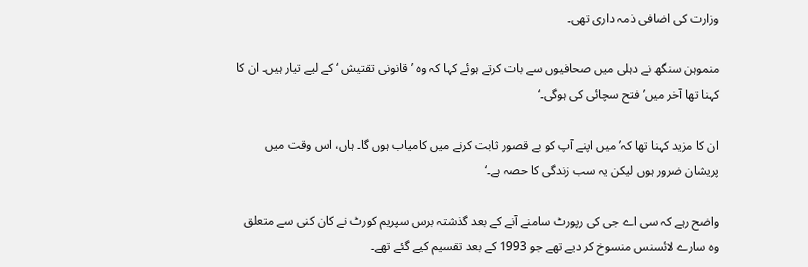وزارت کی اضافی ذمہ داری تھی۔

منموہن سنگھ نے دہلی میں صحافیوں سے بات کرتے ہوئے کہا کہ وہ ’قانونی تقتیش ‘ کے لیے تیار ہیں۔ ان کا کہنا تھا آخر میں’فتح سچائی کی ہوگی۔‘

ان کا مزید کہنا تھا کہ’میں اپنے آپ کو بے قصور ثابت کرنے میں کامیاب ہوں گا۔ ہاں، اس وقت میں پریشان ضرور ہوں لیکن یہ سب زندگی کا حصہ ہے۔‘

واضح رہے کہ سی اے جی کی رپورٹ سامنے آنے کے بعد گذشتہ برس سپریم کورٹ نے کان کنی سے متعلق وہ سارے لائسنس منسوخ کر دیے تھے جو 1993 کے بعد تقسیم کیے گئے تھے۔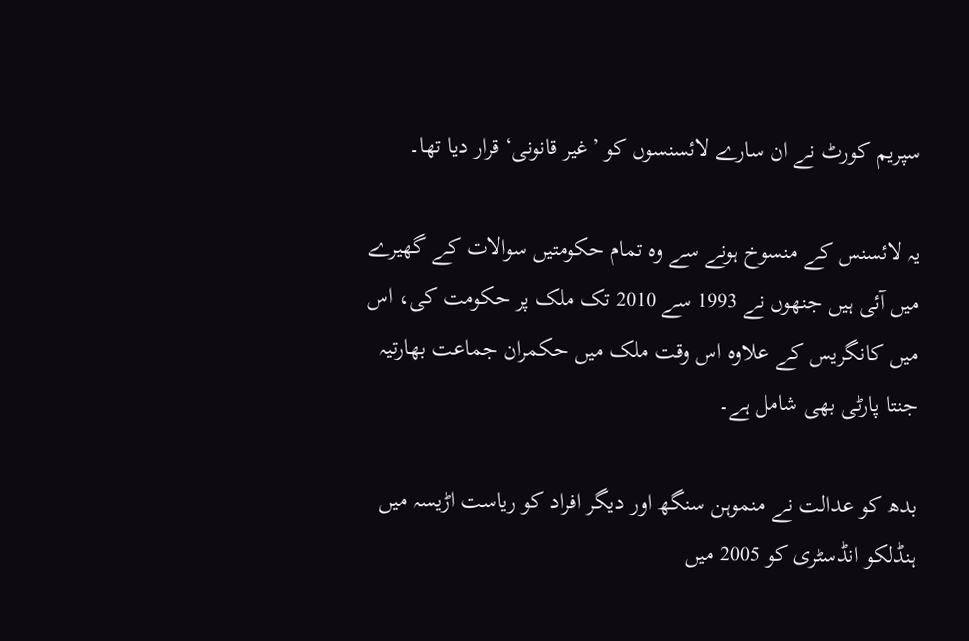سپریم کورٹ نے ان سارے لائسنسوں کو ’غیر قانونی‘ قرار دیا تھا۔

یہ لائسنس کے منسوخ ہونے سے وہ تمام حکومتیں سوالات کے گھیرے میں آئی ہیں جنھوں نے 1993 سے 2010 تک ملک پر حکومت کی، اس میں کانگریس کے علاوہ اس وقت ملک میں حکمران جماعت بھارتیہ جنتا پارٹی بھی شامل ہے۔

بدھ کو عدالت نے منموہن سنگھ اور دیگر افراد کو ریاست اڑیسہ میں ہنڈلکو انڈسٹری کو 2005 میں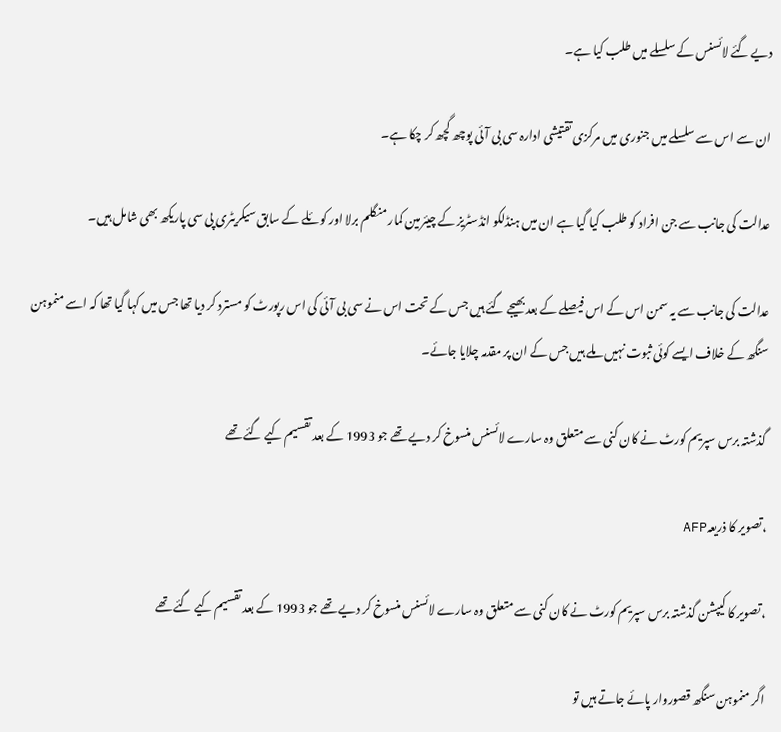دیے گئے لائسنس کے سلسلے میں طلب کیا ہے۔

ان سے اس سے سلسلے میں جنوری میں مرکزی تقتیشی ادارہ سی بی آئی پوچھ گچھ کر چکا ہے۔

عدالت کی جانب سے جن افراد کو طلب کیا گیا ہے ان میں ہنڈلکو انڈسٹریز کے چیئرمین کمار منگلم برلا اور کوئلے کے سابق سیکریٹری پی سی پاریکھ بھی شامل ہیں۔

عدالت کی جانب سے یہ سمن اس کے اس فیصلے کے بعد بھیجے گئے ہیں جس کے تحت اس نے سی بی آئی کی اس رپورٹ کو مسترد کر دیا تھا جس میں کہا گیا تھا کہ اسے منموہن سنگھ کے خلاف ایسے کوئی ثبوت نہیں ملے ہیں جس کے ان پر مقدمہ چلایا جائے۔

 گذشتہ برس سپریم کورٹ نے کان کنی سے متعلق وہ سارے لائسنس منسوخ کر دیے تھے جو 1993 کے بعد تقسیم کیے گئے تھے

،تصویر کا ذریعہAFP

،تصویر کا کیپشن گذشتہ برس سپریم کورٹ نے کان کنی سے متعلق وہ سارے لائسنس منسوخ کر دیے تھے جو 1993 کے بعد تقسیم کیے گئے تھے

اگر منموہن سنگھ قصوروار پائے جاتے ہیں تو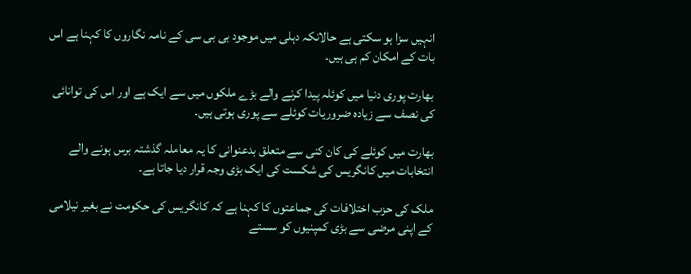انہیں سزا ہو سکتی ہے حالانکہ دہلی میں موجود بی بی سی کے نامہ نگاروں کا کہنا ہے اس بات کے امکان کم ہی ہیں۔

بھارت پوری دنیا میں کوئلہ پیدا کرنے والے بڑے ملکوں میں سے ایک ہے اور اس کی توانائی کی نصف سے زیادہ ضروریات کوئلے سے پوری ہوتی ہیں۔

بھارت میں کوئلے کی کان کنی سے متعلق بدعنوانی کا یہ معاملہ گذشتہ برس ہونے والے انتخابات میں کانگریس کی شکست کی ایک بڑی وجہ قرار دیا جاتا ہے۔

ملک کی حزب اختلافات کی جماعتوں کا کہنا ہے کہ کانگریس کی حکومت نے بغیر نیلامی کے اپنی مرضی سے بڑی کمپنیوں کو سستے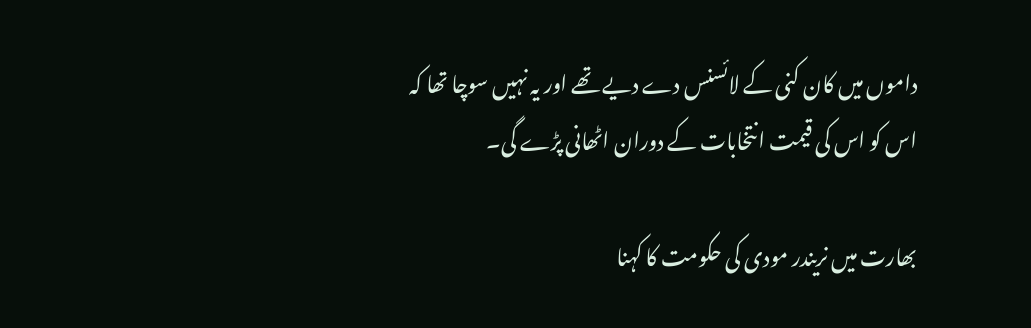داموں میں کان کنی کے لائسنس دے دیے تھے اور یہ نہیں سوچا تھا کہ اس کو اس کی قیمت انتخابات کے دوران اٹھانی پڑے گی۔

بھارت میں نریندر مودی کی حکومت کا کہنا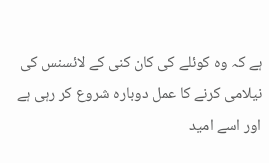ہے کہ وہ کوئلے کی کان کنی کے لائسنس کی نیلامی کرنے کا عمل دوبارہ شروع کر رہی ہے اور اسے امید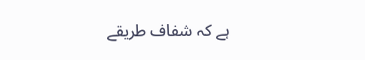ہے کہ شفاف طریقے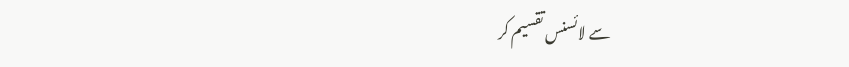سے لائسنس تقسیم کر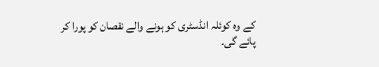کے وہ کوئلہ انڈسٹری کو ہونے والے نقصان کو پورا کر پائے گی۔